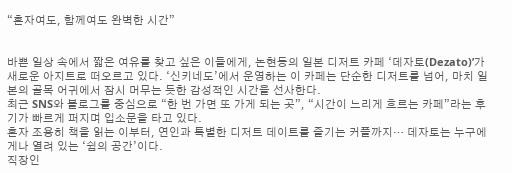“혼자여도, 함께여도 완벽한 시간”


바쁜 일상 속에서 짧은 여유를 찾고 싶은 이들에게, 논현동의 일본 디저트 카페 ‘데자토(Dezato)’가 새로운 아지트로 떠오르고 있다. ‘신키네도’에서 운영하는 이 카페는 단순한 디저트를 넘어, 마치 일본의 골목 어귀에서 잠시 머무는 듯한 감성적인 시간을 선사한다.
최근 SNS와 블로그를 중심으로 “한 번 가면 또 가게 되는 곳”, “시간이 느리게 흐르는 카페”라는 후기가 빠르게 퍼지며 입소문을 타고 있다.
혼자 조용히 책을 읽는 이부터, 연인과 특별한 디저트 데이트를 즐기는 커플까지… 데자토는 누구에게나 열려 있는 ‘쉼의 공간’이다.
직장인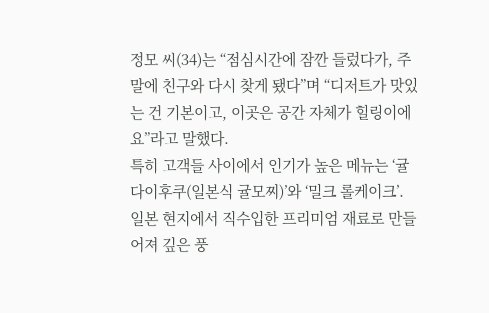정모 씨(34)는 “점심시간에 잠깐 들렀다가, 주말에 친구와 다시 찾게 됐다”며 “디저트가 맛있는 건 기본이고, 이곳은 공간 자체가 힐링이에요”라고 말했다.
특히 고객들 사이에서 인기가 높은 메뉴는 ‘귤다이후쿠(일본식 귤모찌)’와 ‘밀크 롤케이크’. 일본 현지에서 직수입한 프리미엄 재료로 만들어져 깊은 풍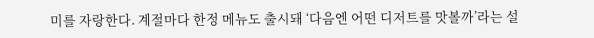미를 자랑한다. 계절마다 한정 메뉴도 출시돼 ‘다음엔 어떤 디저트를 맛볼까’라는 설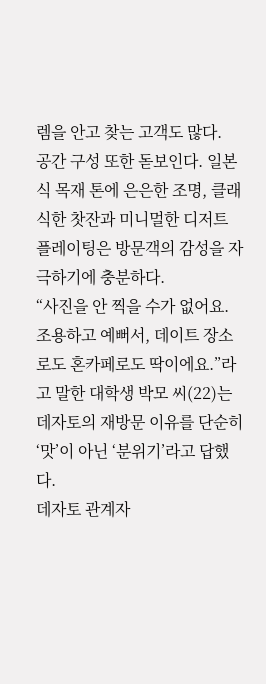렘을 안고 찾는 고객도 많다.
공간 구성 또한 돋보인다. 일본식 목재 톤에 은은한 조명, 클래식한 찻잔과 미니멀한 디저트 플레이팅은 방문객의 감성을 자극하기에 충분하다.
“사진을 안 찍을 수가 없어요. 조용하고 예뻐서, 데이트 장소로도 혼카페로도 딱이에요.”라고 말한 대학생 박모 씨(22)는 데자토의 재방문 이유를 단순히 ‘맛’이 아닌 ‘분위기’라고 답했다.
데자토 관계자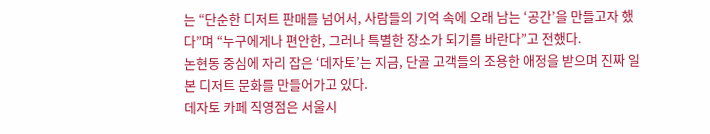는 “단순한 디저트 판매를 넘어서, 사람들의 기억 속에 오래 남는 ‘공간’을 만들고자 했다”며 “누구에게나 편안한, 그러나 특별한 장소가 되기를 바란다”고 전했다.
논현동 중심에 자리 잡은 ‘데자토’는 지금, 단골 고객들의 조용한 애정을 받으며 진짜 일본 디저트 문화를 만들어가고 있다.
데자토 카페 직영점은 서울시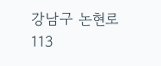강남구 논현로 113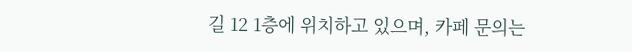길 12 1층에 위치하고 있으며, 카페 문의는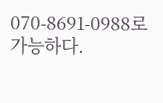070-8691-0988로 가능하다.